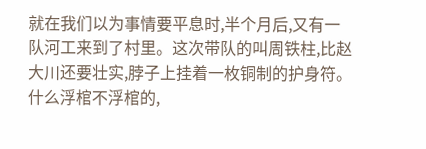就在我们以为事情要平息时,半个月后,又有一队河工来到了村里。这次带队的叫周铁柱,比赵大川还要壮实,脖子上挂着一枚铜制的护身符。
什么浮棺不浮棺的,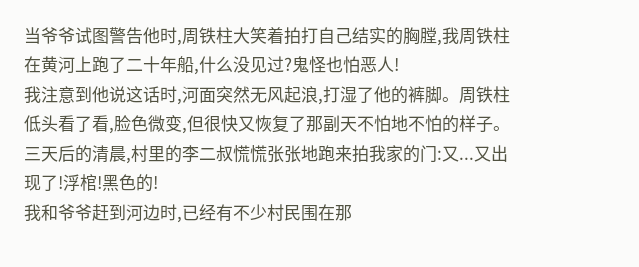当爷爷试图警告他时,周铁柱大笑着拍打自己结实的胸膛,我周铁柱在黄河上跑了二十年船,什么没见过?鬼怪也怕恶人!
我注意到他说这话时,河面突然无风起浪,打湿了他的裤脚。周铁柱低头看了看,脸色微变,但很快又恢复了那副天不怕地不怕的样子。
三天后的清晨,村里的李二叔慌慌张张地跑来拍我家的门:又...又出现了!浮棺!黑色的!
我和爷爷赶到河边时,已经有不少村民围在那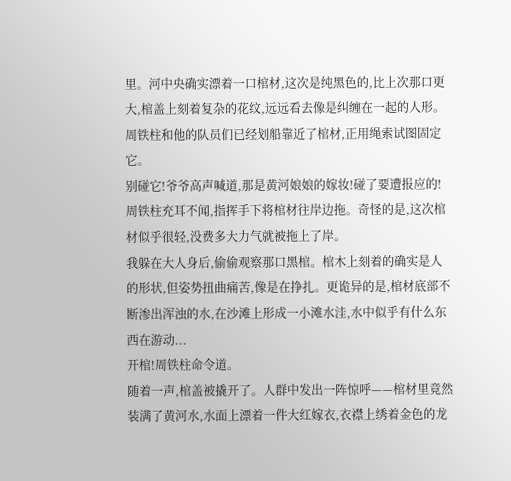里。河中央确实漂着一口棺材,这次是纯黑色的,比上次那口更大,棺盖上刻着复杂的花纹,远远看去像是纠缠在一起的人形。
周铁柱和他的队员们已经划船靠近了棺材,正用绳索试图固定它。
别碰它!爷爷高声喊道,那是黄河娘娘的嫁妆!碰了要遭报应的!
周铁柱充耳不闻,指挥手下将棺材往岸边拖。奇怪的是,这次棺材似乎很轻,没费多大力气就被拖上了岸。
我躲在大人身后,偷偷观察那口黑棺。棺木上刻着的确实是人的形状,但姿势扭曲痛苦,像是在挣扎。更诡异的是,棺材底部不断渗出浑浊的水,在沙滩上形成一小滩水洼,水中似乎有什么东西在游动...
开棺!周铁柱命令道。
随着一声,棺盖被撬开了。人群中发出一阵惊呼——棺材里竟然装满了黄河水,水面上漂着一件大红嫁衣,衣襟上绣着金色的龙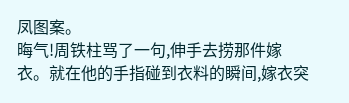凤图案。
晦气!周铁柱骂了一句,伸手去捞那件嫁衣。就在他的手指碰到衣料的瞬间,嫁衣突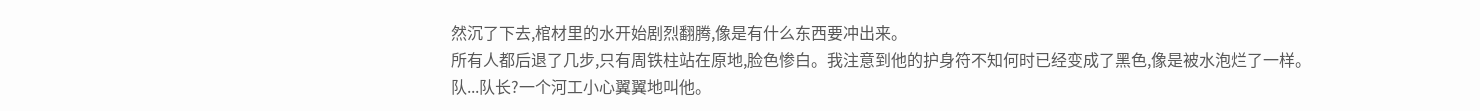然沉了下去,棺材里的水开始剧烈翻腾,像是有什么东西要冲出来。
所有人都后退了几步,只有周铁柱站在原地,脸色惨白。我注意到他的护身符不知何时已经变成了黑色,像是被水泡烂了一样。
队...队长?一个河工小心翼翼地叫他。